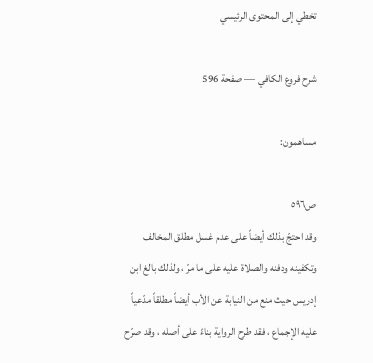تخطي إلى المحتوى الرئيسي

شرح فروع الكافي — صفحة 596

مساهمون:

ص٥٩٦
وقد احتجّ بذلك أيضاً على عدم غسل مطلق المخالف وتكفينه ودفنه والصلاة عليه على ما مرّ ، ولذلك بالغ ابن إدريس حيث منع من النيابة عن الأب أيضاً مطلقاً مدّعياً عليه الإجماع ، فقد طرح الرواية بناءً على أصله ، وقد صرّح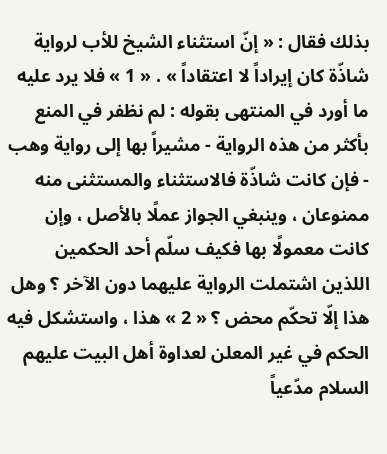بذلك فقال : « إنّ استثناء الشيخ للأب لرواية شاذّة كان إيراداً لا اعتقاداً » . « 1 » فلا يرد عليه ما أورد في المنتهى بقوله : لم نظفر في المنع بأكثر من هذه الرواية - مشيراً بها إلى رواية وهب - فإن كانت شاذّة فالاستثناء والمستثنى منه ممنوعان ، وينبغي الجواز عملًا بالأصل ، وإن كانت معمولًا بها فكيف سلّم أحد الحكمين اللذين اشتملت الرواية عليهما دون الآخر ؟ وهل هذا إلّا تحكّم محض ؟ « 2 » هذا ، واستشكل فيه الحكم في غير المعلن لعداوة أهل البيت عليهم السلام مدّعياً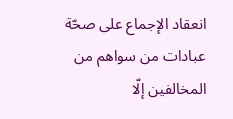انعقاد الإجماع على صحّة عبادات من سواهم من المخالفين إلّا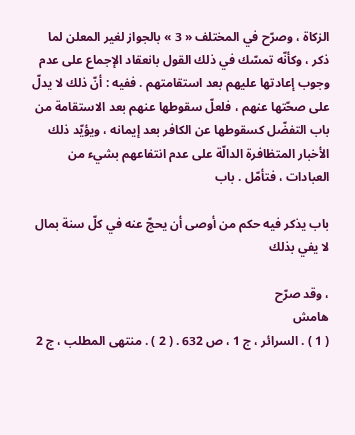الزكاة ، وصرّح في المختلف « 3 » بالجواز لغير المعلن لما ذكر ، وكأنّه تمسّك في ذلك القول بانعقاد الإجماع على عدم وجوب إعادتها عليهم بعد استقامتهم . ففيه : أنّ ذلك لا يدلّ على صحّتها عنهم ، فلعلّ سقوطها عنهم بعد الاستقامة من باب التفضّل كسقوطها عن الكافر بعد إيمانه ، ويؤيّد ذلك الأخبار المتظافرة الدالّة على عدم انتفاعهم بشيء من العبادات ، فتأمّل . باب

باب يذكر فيه حكم من أوصى أن يحجّ عنه في كلّ سنة بمال لا يفي بذلك

، وقد صرّح
هامش
( 1 ) . السرائر ، ج 1 ، ص 632 . ( 2 ) . منتهى المطلب ، ج 2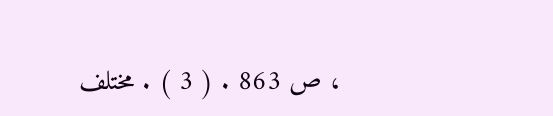، ص 863 . ( 3 ) . مختلف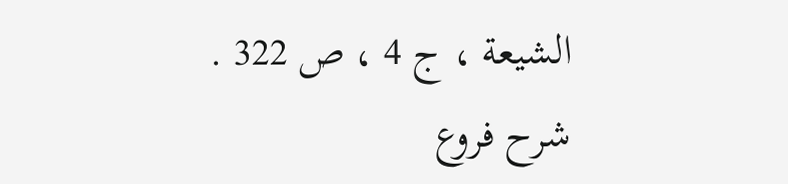الشيعة ، ج 4 ، ص 322 .
شرح فروع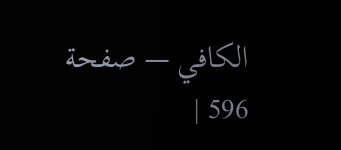الكافي — صفحة 596 |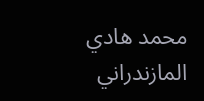محمد هادي المازندراني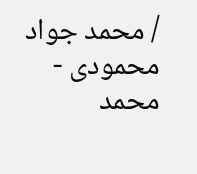/ محمد جواد محمودى - محمد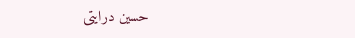حسين درايتى